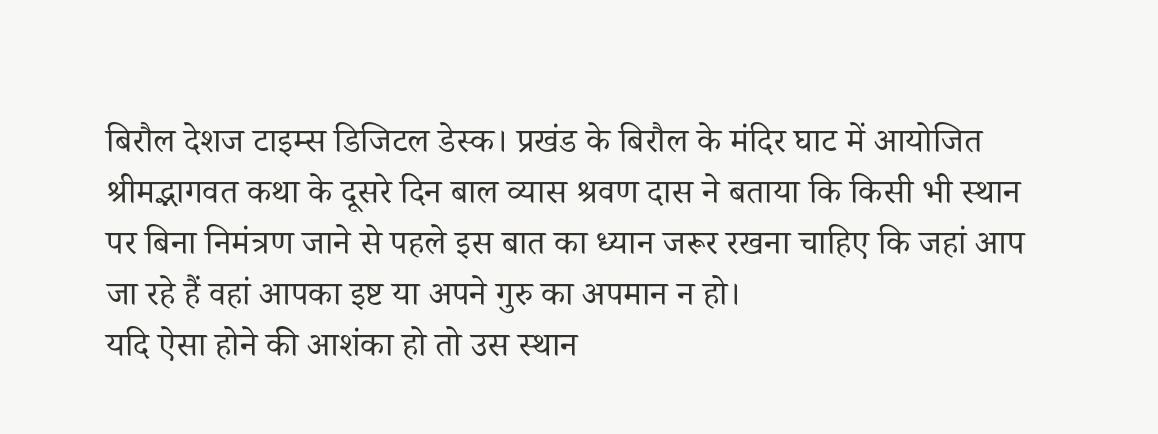बिरौल देशज टाइम्स डिजिटल डेस्क। प्रखंड के बिरौल के मंदिर घाट में आयोजित श्रीमद्भागवत कथा के दूसरे दिन बाल व्यास श्रवण दास ने बताया कि किसी भी स्थान पर बिना निमंत्रण जाने से पहले इस बात का ध्यान जरूर रखना चाहिए कि जहां आप जा रहे हैं वहां आपका इष्ट या अपने गुरु का अपमान न हो।
यदि ऐसा होने की आशंका हो तो उस स्थान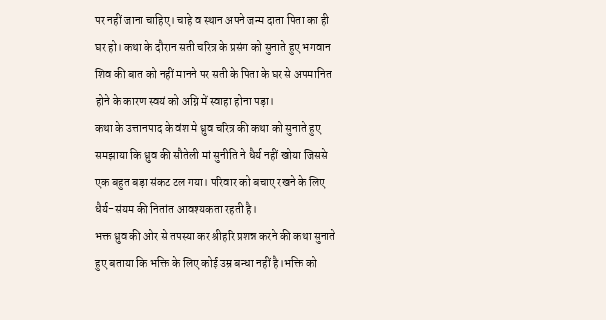पर नहीं जाना चाहिए। चाहे व स्थान अपने जन्म दाता पिता का ही घर हो। कथा के दौरान सती चरित्र के प्रसंग को सुनाते हुए भगवान शिव की बात को नहीं मानने पर सती के पिता के घर से अपमानित होने के कारण स्वयं को अग्नि में स्वाहा होना पड़ा।
कथा के उत्तानपाद के वंश मे ध्रुव चरित्र की कथा को सुनाते हुए समझाया कि ध्रुव की सौतेली मां सुनीति ने धैर्य नहीं खोया जिससे एक बहुत बड़ा संकट टल गया। परिवार को बचाए रखने के लिए धैर्य-संयम की नितांत आवश्यकता रहती है।
भक्त ध्रुव की ओर से तपस्या कर श्रीहरि प्रशन्न करने की कथा सुनाते हुए बताया कि भक्ति के लिए कोई उम्र बन्धा नहीं है।भक्ति को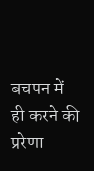बचपन में ही करने की प्ररेणा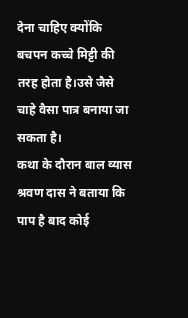देना चाहिए क्योंकि बचपन कच्चे मिट्टी की तरह होता है।उसे जैसे चाहे वैसा पात्र बनाया जा सकता है।
कथा के दौरान बाल व्यास श्रवण दास ने बताया कि पाप है बाद कोई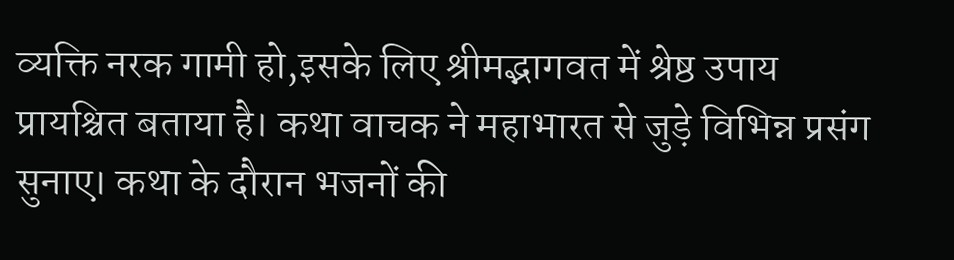व्यक्ति नरक गामी हो,इसके लिए श्रीमद्भागवत में श्रेष्ठ उपाय प्रायश्चित बताया है। कथा वाचक ने महाभारत से जुड़े विभिन्न प्रसंग सुनाए। कथा के दौरान भजनों की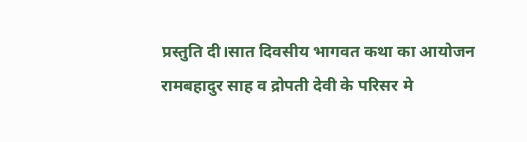प्रस्तुति दी।सात दिवसीय भागवत कथा का आयोजन रामबहादुर साह व द्रोपती देवी के परिसर मे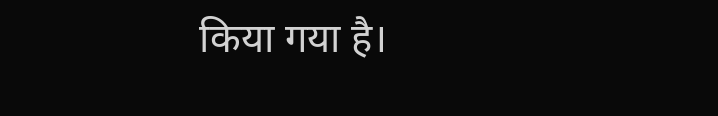किया गया है।